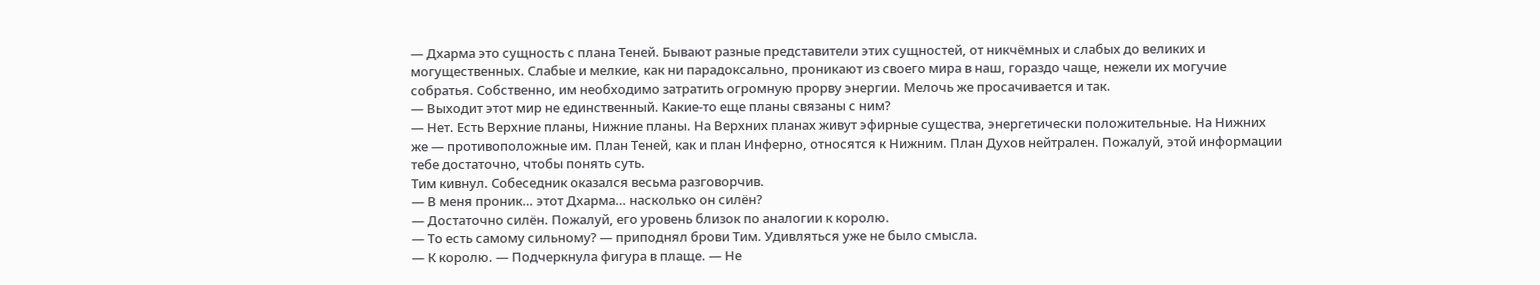— Дхарма это сущность с плана Теней. Бывают разные представители этих сущностей, от никчёмных и слабых до великих и могущественных. Слабые и мелкие, как ни парадоксально, проникают из своего мира в наш, гораздо чаще, нежели их могучие собратья. Собственно, им необходимо затратить огромную прорву энергии. Мелочь же просачивается и так.
— Выходит этот мир не единственный. Какие-то еще планы связаны с ним?
— Нет. Есть Верхние планы, Нижние планы. На Верхних планах живут эфирные существа, энергетически положительные. На Нижних же — противоположные им. План Теней, как и план Инферно, относятся к Нижним. План Духов нейтрален. Пожалуй, этой информации тебе достаточно, чтобы понять суть.
Тим кивнул. Собеседник оказался весьма разговорчив.
— В меня проник… этот Дхарма… насколько он силён?
— Достаточно силён. Пожалуй, его уровень близок по аналогии к королю.
— То есть самому сильному? — приподнял брови Тим. Удивляться уже не было смысла.
— К королю. — Подчеркнула фигура в плаще. — Не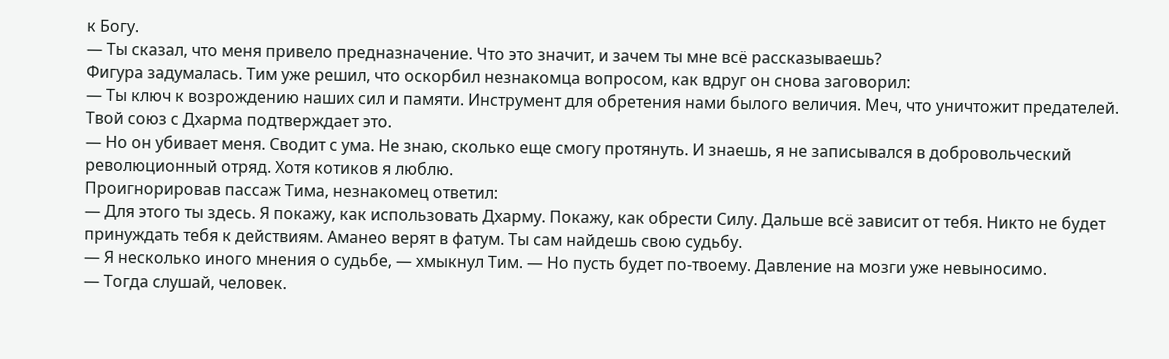к Богу.
— Ты сказал, что меня привело предназначение. Что это значит, и зачем ты мне всё рассказываешь?
Фигура задумалась. Тим уже решил, что оскорбил незнакомца вопросом, как вдруг он снова заговорил:
— Ты ключ к возрождению наших сил и памяти. Инструмент для обретения нами былого величия. Меч, что уничтожит предателей. Твой союз с Дхарма подтверждает это.
— Но он убивает меня. Сводит с ума. Не знаю, сколько еще смогу протянуть. И знаешь, я не записывался в добровольческий революционный отряд. Хотя котиков я люблю.
Проигнорировав пассаж Тима, незнакомец ответил:
— Для этого ты здесь. Я покажу, как использовать Дхарму. Покажу, как обрести Силу. Дальше всё зависит от тебя. Никто не будет принуждать тебя к действиям. Аманео верят в фатум. Ты сам найдешь свою судьбу.
— Я несколько иного мнения о судьбе, — хмыкнул Тим. — Но пусть будет по-твоему. Давление на мозги уже невыносимо.
— Тогда слушай, человек.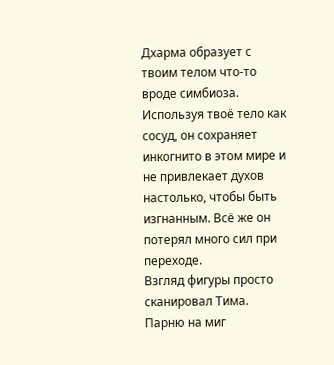Дхарма образует с твоим телом что-то вроде симбиоза. Используя твоё тело как сосуд, он сохраняет инкогнито в этом мире и не привлекает духов настолько, чтобы быть изгнанным. Всё же он потерял много сил при переходе.
Взгляд фигуры просто сканировал Тима. Парню на миг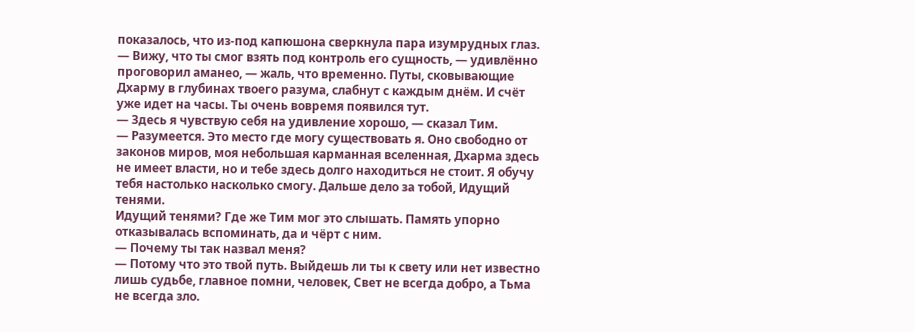показалось, что из-под капюшона сверкнула пара изумрудных глаз.
— Вижу, что ты смог взять под контроль его сущность, — удивлённо проговорил аманео, — жаль, что временно. Путы, сковывающие Дхарму в глубинах твоего разума, слабнут с каждым днём. И счёт уже идет на часы. Ты очень вовремя появился тут.
— Здесь я чувствую себя на удивление хорошо, — сказал Тим.
— Разумеется. Это место где могу существовать я. Оно свободно от законов миров, моя небольшая карманная вселенная, Дхарма здесь не имеет власти, но и тебе здесь долго находиться не стоит. Я обучу тебя настолько насколько смогу. Дальше дело за тобой, Идущий тенями.
Идущий тенями? Где же Тим мог это слышать. Память упорно отказывалась вспоминать, да и чёрт с ним.
— Почему ты так назвал меня?
— Потому что это твой путь. Выйдешь ли ты к свету или нет известно лишь судьбе, главное помни, человек, Свет не всегда добро, а Тьма не всегда зло.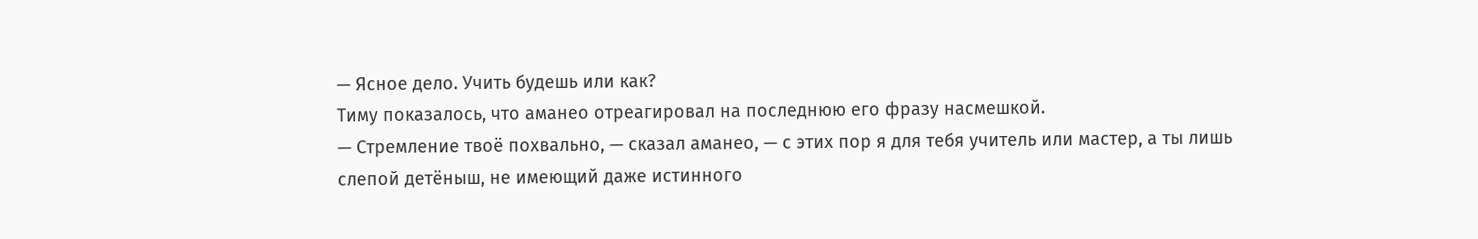— Ясное дело. Учить будешь или как?
Тиму показалось, что аманео отреагировал на последнюю его фразу насмешкой.
— Стремление твоё похвально, — сказал аманео, — с этих пор я для тебя учитель или мастер, а ты лишь слепой детёныш, не имеющий даже истинного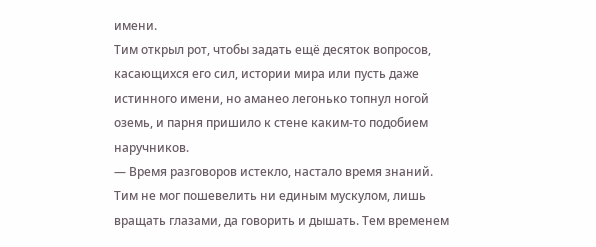имени.
Тим открыл рот, чтобы задать ещё десяток вопросов, касающихся его сил, истории мира или пусть даже истинного имени, но аманео легонько топнул ногой оземь, и парня пришило к стене каким-то подобием наручников.
— Время разговоров истекло, настало время знаний.
Тим не мог пошевелить ни единым мускулом, лишь вращать глазами, да говорить и дышать. Тем временем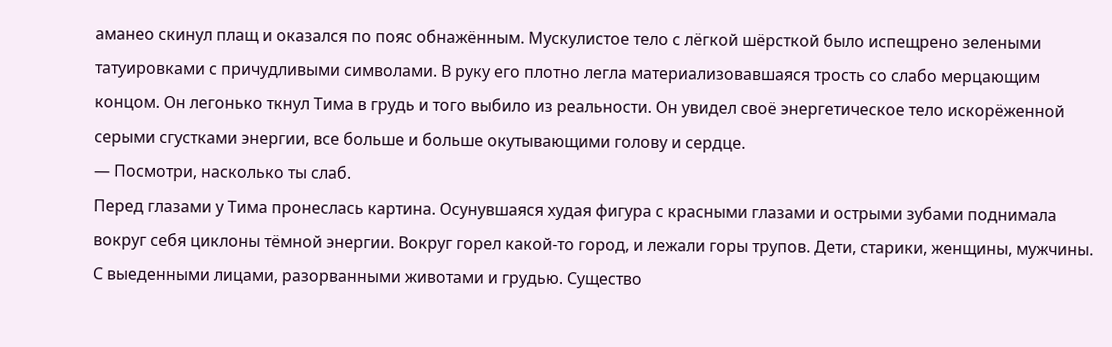аманео скинул плащ и оказался по пояс обнажённым. Мускулистое тело с лёгкой шёрсткой было испещрено зелеными татуировками с причудливыми символами. В руку его плотно легла материализовавшаяся трость со слабо мерцающим концом. Он легонько ткнул Тима в грудь и того выбило из реальности. Он увидел своё энергетическое тело искорёженной серыми сгустками энергии, все больше и больше окутывающими голову и сердце.
— Посмотри, насколько ты слаб.
Перед глазами у Тима пронеслась картина. Осунувшаяся худая фигура с красными глазами и острыми зубами поднимала вокруг себя циклоны тёмной энергии. Вокруг горел какой-то город, и лежали горы трупов. Дети, старики, женщины, мужчины. С выеденными лицами, разорванными животами и грудью. Существо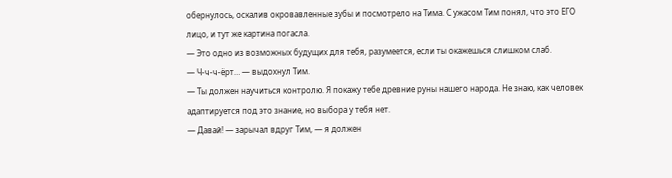обернулось, оскалив окровавленные зубы и посмотрело на Тима. С ужасом Тим понял, что это ЕГО лицо, и тут же картина погасла.
— Это одно из возможных будущих для тебя, разумеется, если ты окажешься слишком слаб.
— Ч-ч-ч-ёрт… — выдохнул Тим.
— Ты должен научиться контролю. Я покажу тебе древние руны нашего народа. Не знаю, как человек адаптируется под это знание, но выбора у тебя нет.
— Давай! — зарычал вдруг Тим, — я должен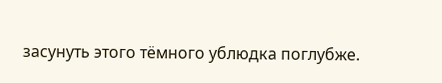засунуть этого тёмного ублюдка поглубже.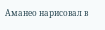Аманео нарисовал в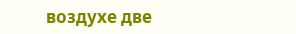воздухе две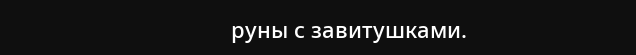руны с завитушками.